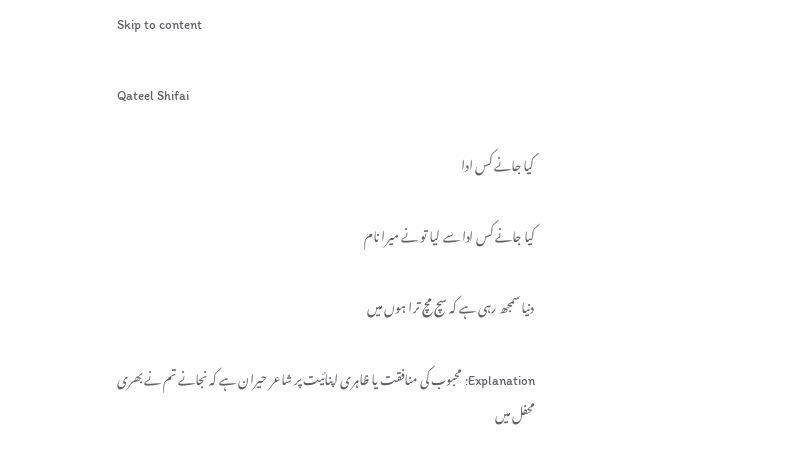Skip to content

Qateel Shifai

کیا جانے کس ادا

کیا جانے کس ادا سے لیا تو نے میرا نام

دنیا سمجھ رہی ہے کہ سچ مچ ترا ہوں میں

Explanation: محبوب کی منافقت یا ظاہری اپنائیت پر شاعر حیران ہے کہ نجانے تم نے بھری محفل میں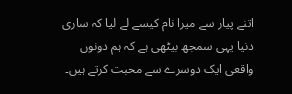اتنے پیار سے میرا نام کیسے لے لیا کہ ساری دنیا یہی سمجھ بیٹھی ہے کہ ہم دونوں واقعی ایک دوسرے سے محبت کرتے ہیں۔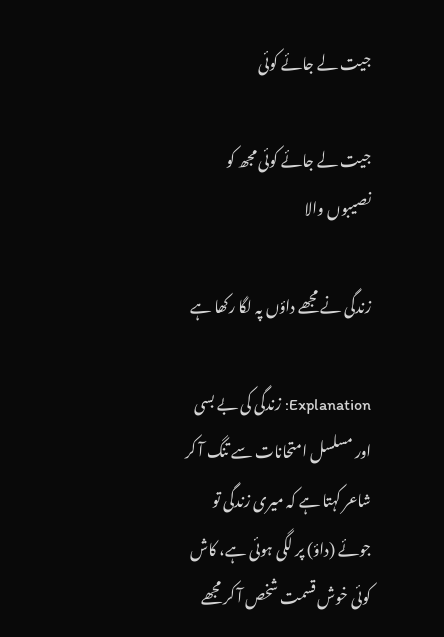جیت لے جائے کوئی

جیت لے جائے کوئی مجھ کو نصیبوں والا

زندگی نے مجھے داؤں پہ لگا رکھا ہے

Explanation: زندگی کی بے بسی اور مسلسل امتحانات سے تنگ آ کر شاعر کہتا ہے کہ میری زندگی تو جوئے (داؤ) پر لگی ہوئی ہے، کاش کوئی خوش قسمت شخص آ کر مجھے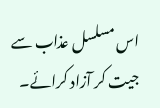اس مسلسل عذاب سے جیت کر آزاد کرائے۔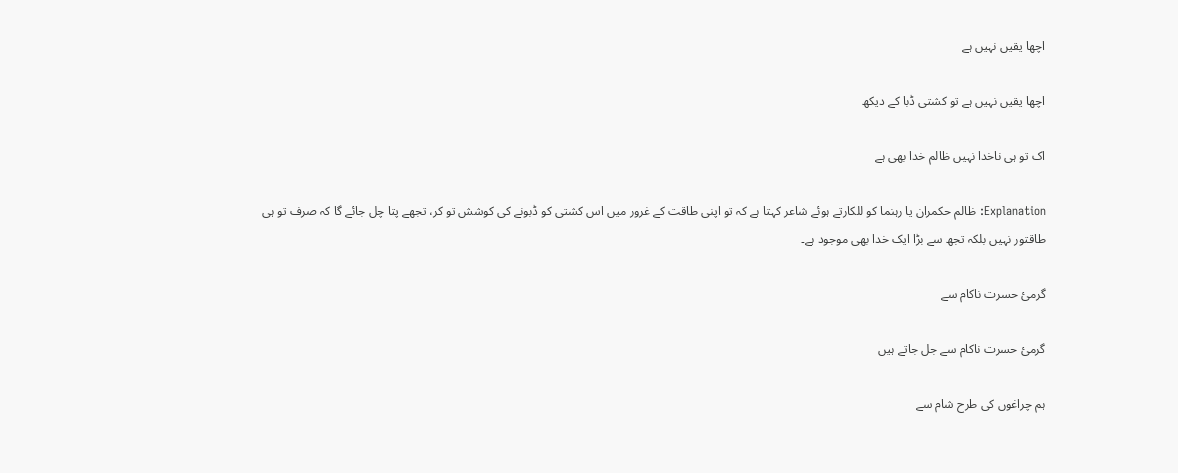اچھا یقیں نہیں ہے

اچھا یقیں نہیں ہے تو کشتی ڈبا کے دیکھ

اک تو ہی ناخدا نہیں ظالم خدا بھی ہے

Explanation: ظالم حکمران یا رہنما کو للکارتے ہوئے شاعر کہتا ہے کہ تو اپنی طاقت کے غرور میں اس کشتی کو ڈبونے کی کوشش تو کر، تجھے پتا چل جائے گا کہ صرف تو ہی طاقتور نہیں بلکہ تجھ سے بڑا ایک خدا بھی موجود ہے۔

گرمیٔ حسرت ناکام سے

گرمیٔ حسرت ناکام سے جل جاتے ہیں

ہم چراغوں کی طرح شام سے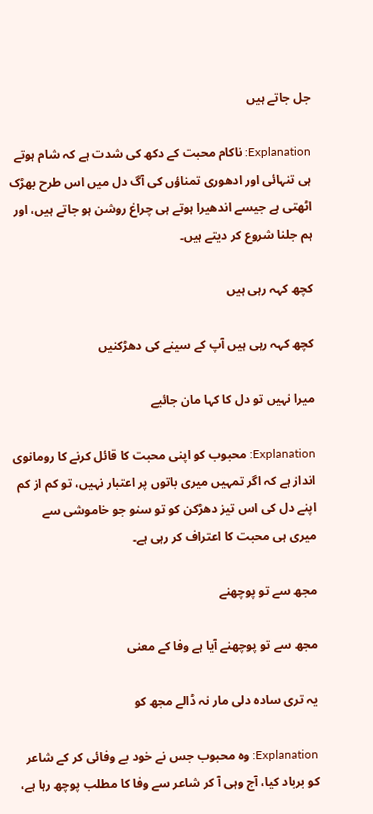جل جاتے ہیں

Explanation: ناکام محبت کے دکھ کی شدت ہے کہ شام ہوتے ہی تنہائی اور ادھوری تمناؤں کی آگ دل میں اس طرح بھڑک اٹھتی ہے جیسے اندھیرا ہوتے ہی چراغ روشن ہو جاتے ہیں، اور ہم جلنا شروع کر دیتے ہیں۔

کچھ کہہ رہی ہیں

کچھ کہہ رہی ہیں آپ کے سینے کی دھڑکنیں

میرا نہیں تو دل کا کہا مان جائیے

Explanation: محبوب کو اپنی محبت کا قائل کرنے کا رومانوی انداز ہے کہ اگر تمہیں میری باتوں پر اعتبار نہیں، تو کم از کم اپنے دل کی اس تیز دھڑکن کو تو سنو جو خاموشی سے میری ہی محبت کا اعتراف کر رہی ہے۔

مجھ سے تو پوچھنے

مجھ سے تو پوچھنے آیا ہے وفا کے معنی

یہ تری سادہ دلی مار نہ ڈالے مجھ کو

Explanation: وہ محبوب جس نے خود بے وفائی کر کے شاعر کو برباد کیا، آج وہی آ کر شاعر سے وفا کا مطلب پوچھ رہا ہے،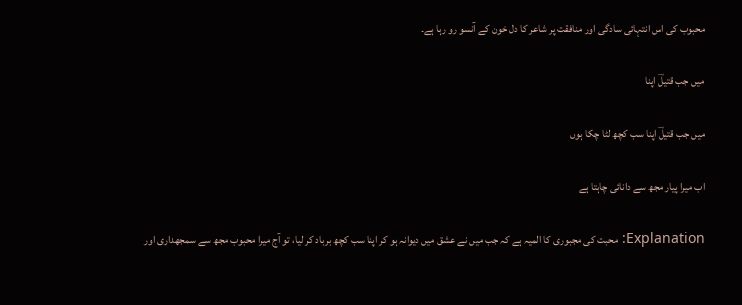محبوب کی اس انتہائی سادگی اور منافقت پر شاعر کا دل خون کے آنسو رو رہا ہے۔

میں جب قتیلؔ اپنا

میں جب قتیلؔ اپنا سب کچھ لٹا چکا ہوں

اب میرا پیار مجھ سے دانائی چاہتا ہے

Explanation: محبت کی مجبوری کا المیہ ہے کہ جب میں نے عشق میں دیوانہ ہو کر اپنا سب کچھ برباد کر لیا، تو آج میرا محبوب مجھ سے سمجھداری اور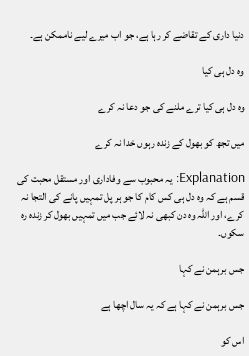دنیا داری کے تقاضے کر رہا ہے، جو اب میرے لیے ناممکن ہے۔

وہ دل ہی کیا

وہ دل ہی کیا ترے ملنے کی جو دعا نہ کرے

میں تجھ کو بھول کے زندہ رہوں خدا نہ کرے

Explanation: یہ محبوب سے وفاداری اور مستقل محبت کی قسم ہے کہ وہ دل ہی کس کام کا جو ہر پل تمہیں پانے کی التجا نہ کرے، اور اللہ وہ دن کبھی نہ لائے جب میں تمہیں بھول کر زندہ رہ سکوں۔

جس برہمن نے کہا

جس برہمن نے کہا ہے کہ یہ سال اچھا ہے

اس کو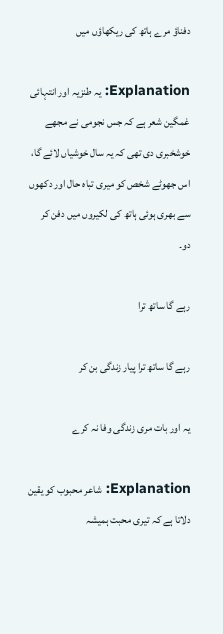دفناؤ مرے ہاتھ کی ریکھاؤں میں

Explanation: یہ طنزیہ اور انتہائی غمگین شعر ہے کہ جس نجومی نے مجھے خوشخبری دی تھی کہ یہ سال خوشیاں لائے گا، اس جھوٹے شخص کو میری تباہ حال اور دکھوں سے بھری ہوئی ہاتھ کی لکیروں میں دفن کر دو۔

رہے گا ساتھ ترا

رہے گا ساتھ ترا پیار زندگی بن کر

یہ اور بات مری زندگی وفا نہ کرے

Explanation: شاعر محبوب کو یقین دلاتا ہے کہ تیری محبت ہمیشہ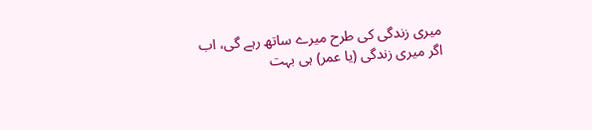میری زندگی کی طرح میرے ساتھ رہے گی، اب اگر میری زندگی (یا عمر) ہی بہت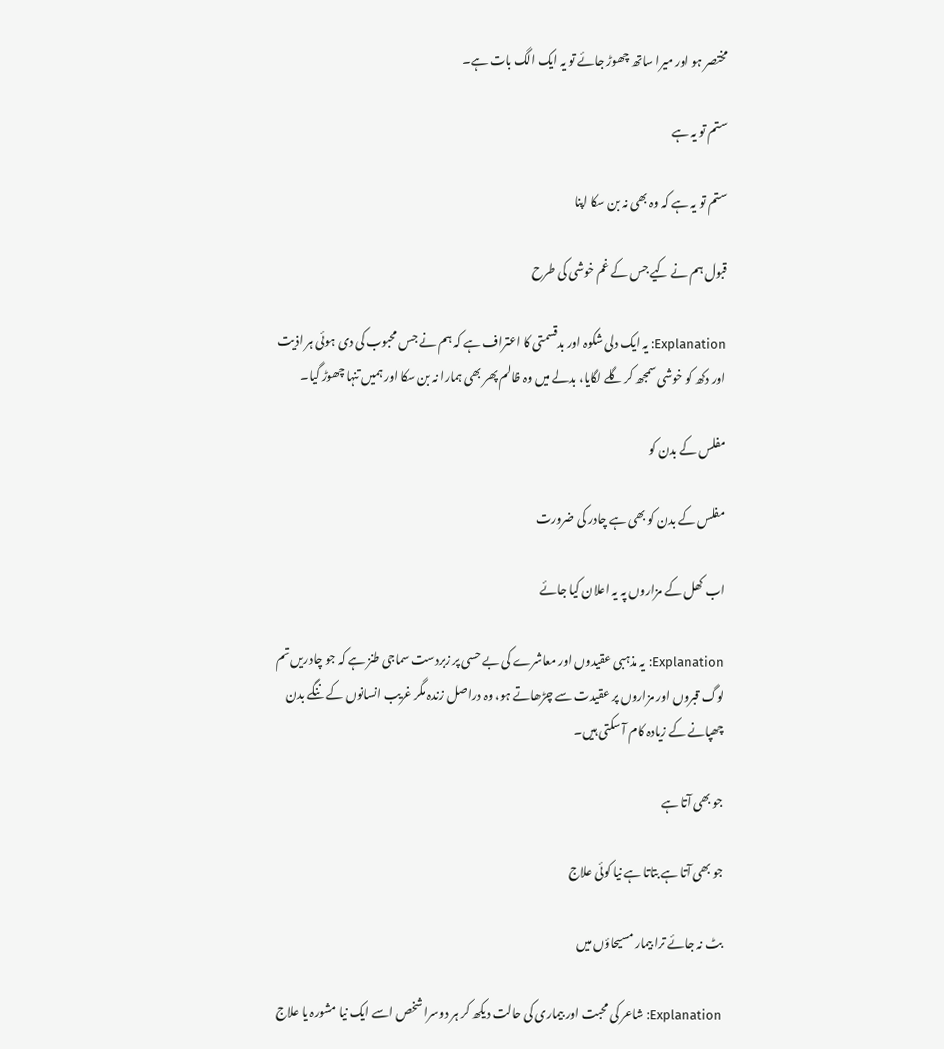مختصر ہو اور میرا ساتھ چھوڑ جائے تو یہ ایک الگ بات ہے۔

ستم تو یہ ہے

ستم تو یہ ہے کہ وہ بھی نہ بن سکا اپنا

قبول ہم نے کیے جس کے غم خوشی کی طرح

Explanation: یہ ایک دلی شکوہ اور بدقسمتی کا اعتراف ہے کہ ہم نے جس محبوب کی دی ہوئی ہر اذیت اور دکھ کو خوشی سمجھ کر گلے لگایا، بدلے میں وہ ظالم پھر بھی ہمارا نہ بن سکا اور ہمیں تنہا چھوڑ گیا۔

مفلس کے بدن کو

مفلس کے بدن کو بھی ہے چادر کی ضرورت

اب کھل کے مزاروں پہ یہ اعلان کیا جائے

Explanation: یہ مذہبی عقیدوں اور معاشرے کی بے حسی پر زبردست سماجی طنز ہے کہ جو چادریں تم لوگ قبروں اور مزاروں پر عقیدت سے چڑھاتے ہو، وہ دراصل زندہ مگر غریب انسانوں کے ننگے بدن چھپانے کے زیادہ کام آ سکتی ہیں۔

جو بھی آتا ہے

جو بھی آتا ہے بتاتا ہے نیا کوئی علاج

بٹ نہ جائے ترا بیمار مسیحاؤں میں

Explanation: شاعر کی محبت اور بیماری کی حالت دیکھ کر ہر دوسرا شخص اسے ایک نیا مشورہ یا علاج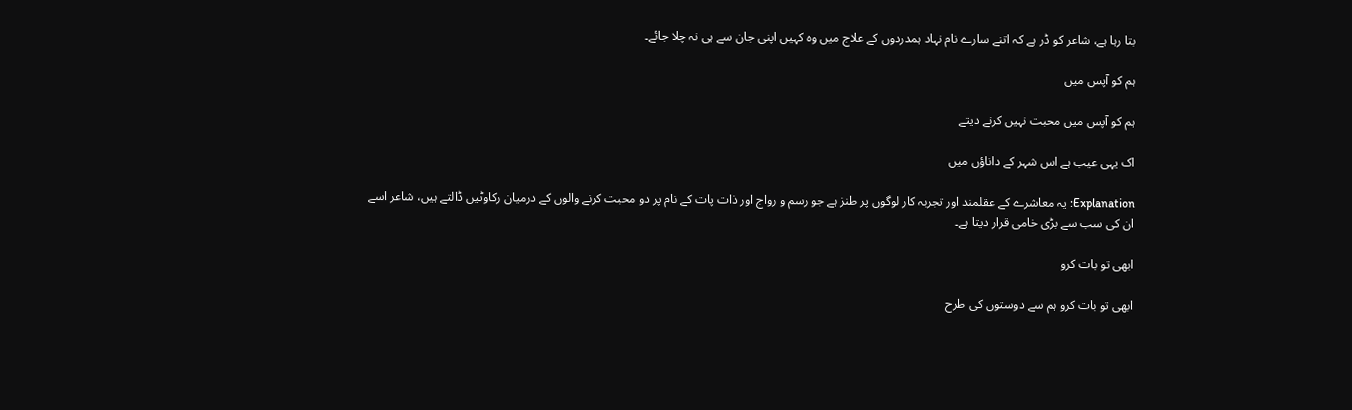بتا رہا ہے، شاعر کو ڈر ہے کہ اتنے سارے نام نہاد ہمدردوں کے علاج میں وہ کہیں اپنی جان سے ہی نہ چلا جائے۔

ہم کو آپس میں

ہم کو آپس میں محبت نہیں کرنے دیتے

اک یہی عیب ہے اس شہر کے داناؤں میں

Explanation: یہ معاشرے کے عقلمند اور تجربہ کار لوگوں پر طنز ہے جو رسم و رواج اور ذات پات کے نام پر دو محبت کرنے والوں کے درمیان رکاوٹیں ڈالتے ہیں، شاعر اسے ان کی سب سے بڑی خامی قرار دیتا ہے۔

ابھی تو بات کرو

ابھی تو بات کرو ہم سے دوستوں کی طرح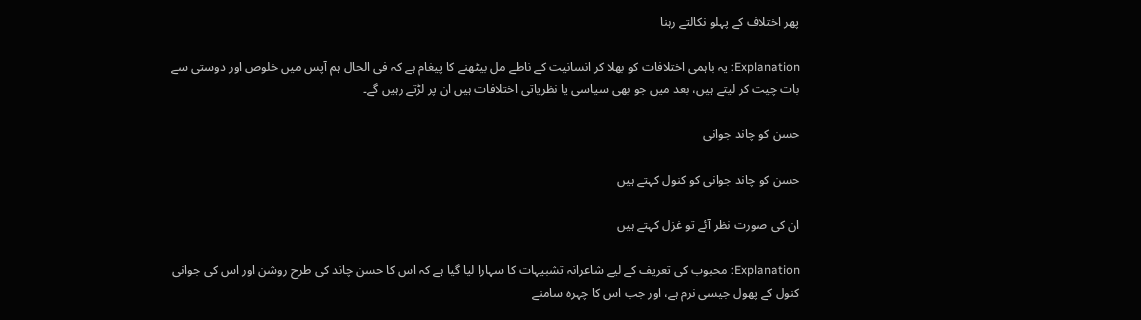پھر اختلاف کے پہلو نکالتے رہنا

Explanation: یہ باہمی اختلافات کو بھلا کر انسانیت کے ناطے مل بیٹھنے کا پیغام ہے کہ فی الحال ہم آپس میں خلوص اور دوستی سے بات چیت کر لیتے ہیں، بعد میں جو بھی سیاسی یا نظریاتی اختلافات ہیں ان پر لڑتے رہیں گے۔

حسن کو چاند جوانی

حسن کو چاند جوانی کو کنول کہتے ہیں

ان کی صورت نظر آئے تو غزل کہتے ہیں

Explanation: محبوب کی تعریف کے لیے شاعرانہ تشبیہات کا سہارا لیا گیا ہے کہ اس کا حسن چاند کی طرح روشن اور اس کی جوانی کنول کے پھول جیسی نرم ہے، اور جب اس کا چہرہ سامنے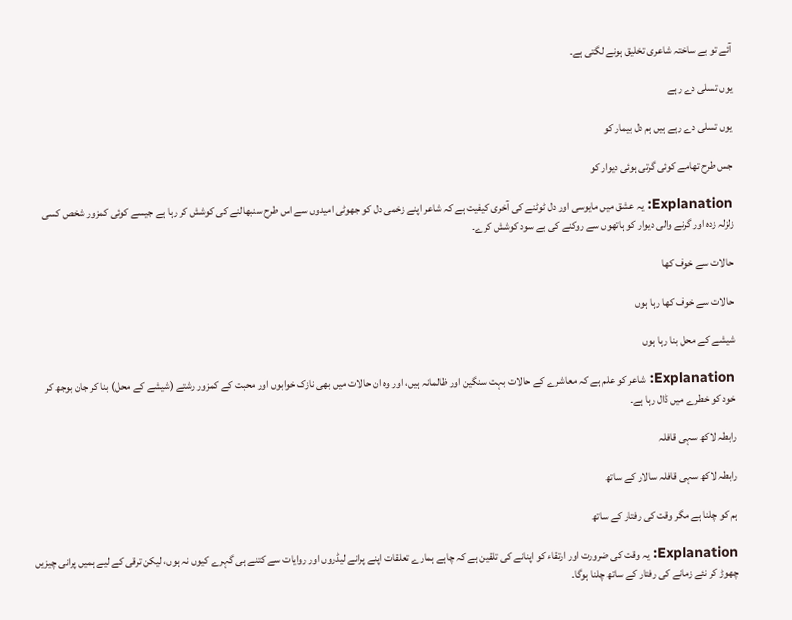آئے تو بے ساختہ شاعری تخلیق ہونے لگتی ہے۔

یوں تسلی دے رہے

یوں تسلی دے رہے ہیں ہم دل بیمار کو

جس طرح تھامے کوئی گرتی ہوئی دیوار کو

Explanation: یہ عشق میں مایوسی اور دل ٹوٹنے کی آخری کیفیت ہے کہ شاعر اپنے زخمی دل کو جھوٹی امیدوں سے اس طرح سنبھالنے کی کوشش کر رہا ہے جیسے کوئی کمزور شخص کسی زلزلہ زدہ اور گرنے والی دیوار کو ہاتھوں سے روکنے کی بے سود کوشش کرے۔

حالات سے خوف کھا

حالات سے خوف کھا رہا ہوں

شیشے کے محل بنا رہا ہوں

Explanation: شاعر کو علم ہے کہ معاشرے کے حالات بہت سنگین اور ظالمانہ ہیں، اور وہ ان حالات میں بھی نازک خوابوں اور محبت کے کمزور رشتے (شیشے کے محل) بنا کر جان بوجھ کر خود کو خطرے میں ڈال رہا ہے۔

رابطہ لاکھ سہی قافلہ

رابطہ لاکھ سہی قافلہ سالار کے ساتھ

ہم کو چلنا ہے مگر وقت کی رفتار کے ساتھ

Explanation: یہ وقت کی ضرورت اور ارتقاء کو اپنانے کی تلقین ہے کہ چاہے ہمارے تعلقات اپنے پرانے لیڈروں اور روایات سے کتنے ہی گہرے کیوں نہ ہوں، لیکن ترقی کے لیے ہمیں پرانی چیزیں چھوڑ کر نئے زمانے کی رفتار کے ساتھ چلنا ہوگا۔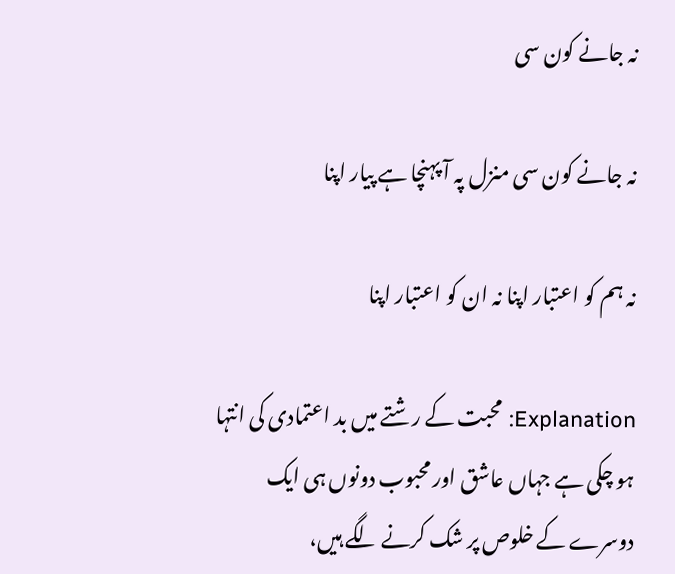نہ جانے کون سی

نہ جانے کون سی منزل پہ آ پہنچا ہے پیار اپنا

نہ ہم کو اعتبار اپنا نہ ان کو اعتبار اپنا

Explanation: محبت کے رشتے میں بد اعتمادی کی انتہا ہو چکی ہے جہاں عاشق اور محبوب دونوں ہی ایک دوسرے کے خلوص پر شک کرنے لگے ہیں،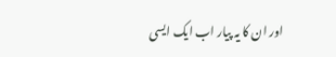اور ان کا یہ پیار اب ایک ایسی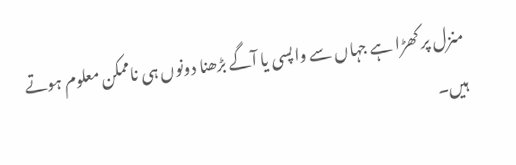منزل پر کھڑا ہے جہاں سے واپسی یا آگے بڑھنا دونوں ہی ناممکن معلوم ہوتے ہیں۔